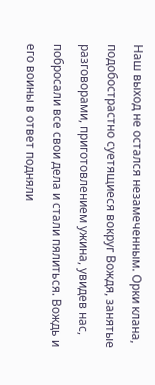Наш выход не остался незамеченным. Орки клана, подобострастно суетящиеся вокруг Вождя, занятые разговорами, приготовлением ужина, увидев нас, побросали все свои дела и стали пялиться. Вождь и его воины в ответ подняли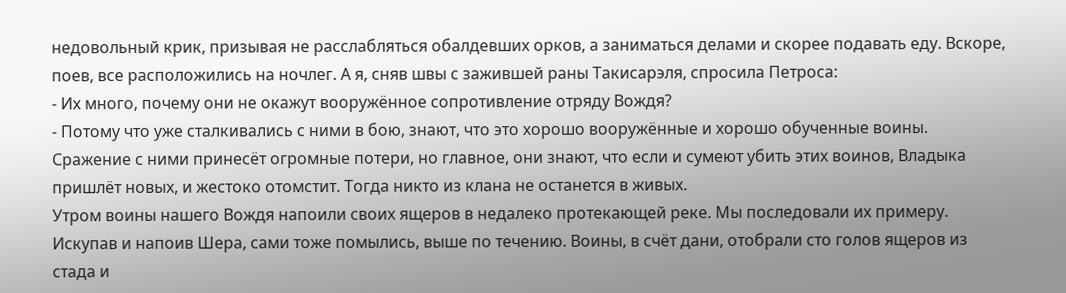недовольный крик, призывая не расслабляться обалдевших орков, а заниматься делами и скорее подавать еду. Вскоре, поев, все расположились на ночлег. А я, сняв швы с зажившей раны Такисарэля, спросила Петроса:
- Их много, почему они не окажут вооружённое сопротивление отряду Вождя?
- Потому что уже сталкивались с ними в бою, знают, что это хорошо вооружённые и хорошо обученные воины. Сражение с ними принесёт огромные потери, но главное, они знают, что если и сумеют убить этих воинов, Владыка пришлёт новых, и жестоко отомстит. Тогда никто из клана не останется в живых.
Утром воины нашего Вождя напоили своих ящеров в недалеко протекающей реке. Мы последовали их примеру. Искупав и напоив Шера, сами тоже помылись, выше по течению. Воины, в счёт дани, отобрали сто голов ящеров из стада и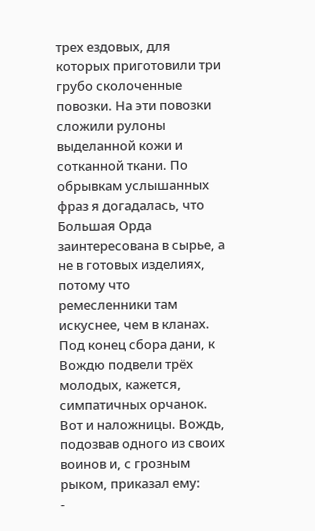трех ездовых, для которых приготовили три грубо сколоченные повозки. На эти повозки сложили рулоны выделанной кожи и сотканной ткани. По обрывкам услышанных фраз я догадалась, что Большая Орда заинтересована в сырье, а не в готовых изделиях, потому что ремесленники там искуснее, чем в кланах.
Под конец сбора дани, к Вождю подвели трёх молодых, кажется, симпатичных орчанок. Вот и наложницы. Вождь, подозвав одного из своих воинов и, с грозным рыком, приказал ему:
-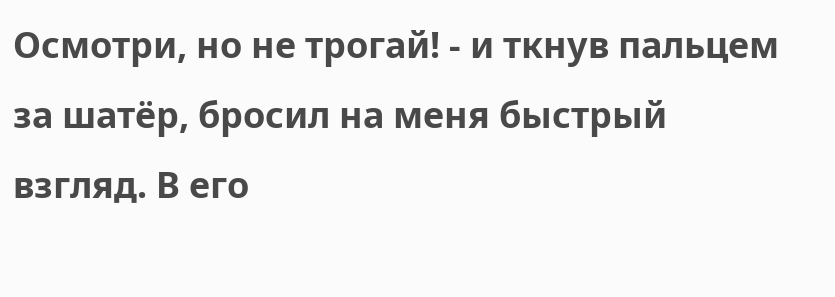Осмотри, но не трогай! - и ткнув пальцем за шатёр, бросил на меня быстрый взгляд. В его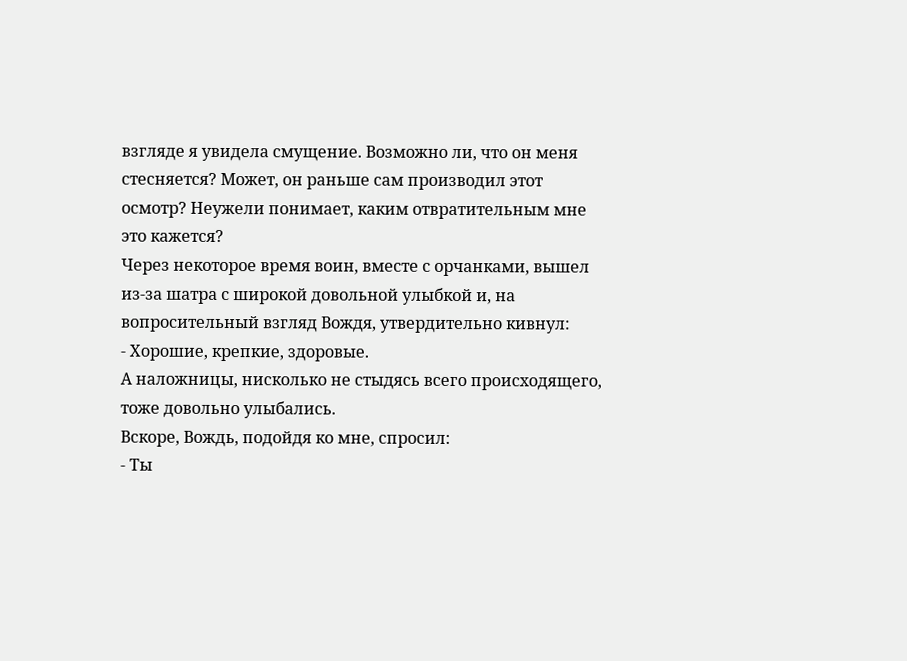взгляде я увидела смущение. Возможно ли, что он меня стесняется? Может, он раньше сам производил этот осмотр? Неужели понимает, каким отвратительным мне это кажется?
Через некоторое время воин, вместе с орчанками, вышел из-за шатра с широкой довольной улыбкой и, на вопросительный взгляд Вождя, утвердительно кивнул:
- Хорошие, крепкие, здоровые.
А наложницы, нисколько не стыдясь всего происходящего, тоже довольно улыбались.
Вскоре, Вождь, подойдя ко мне, спросил:
- Ты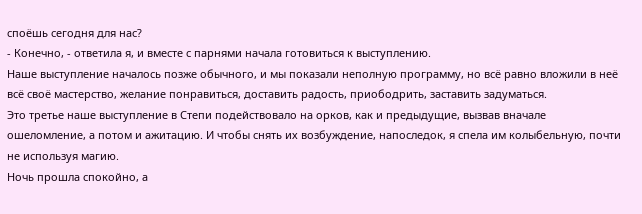споёшь сегодня для нас?
- Конечно, - ответила я, и вместе с парнями начала готовиться к выступлению.
Наше выступление началось позже обычного, и мы показали неполную программу, но всё равно вложили в неё всё своё мастерство, желание понравиться, доставить радость, приободрить, заставить задуматься.
Это третье наше выступление в Степи подействовало на орков, как и предыдущие, вызвав вначале ошеломление, а потом и ажитацию. И чтобы снять их возбуждение, напоследок, я спела им колыбельную, почти не используя магию.
Ночь прошла спокойно, а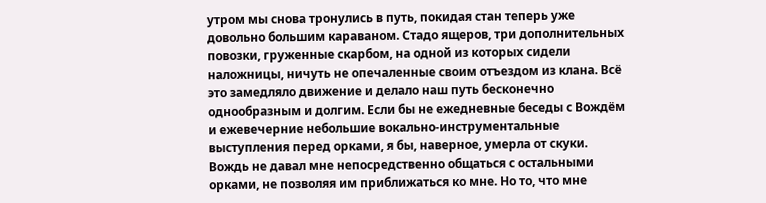утром мы снова тронулись в путь, покидая стан теперь уже довольно большим караваном. Стадо ящеров, три дополнительных повозки, груженные скарбом, на одной из которых сидели наложницы, ничуть не опечаленные своим отъездом из клана. Всё это замедляло движение и делало наш путь бесконечно однообразным и долгим. Если бы не ежедневные беседы с Вождём и ежевечерние небольшие вокально-инструментальные выступления перед орками, я бы, наверное, умерла от скуки.
Вождь не давал мне непосредственно общаться с остальными орками, не позволяя им приближаться ко мне. Но то, что мне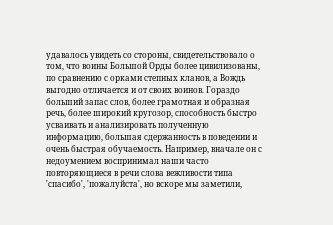удавалось увидеть со стороны, свидетельствовало о том, что воины Большой Орды более цивилизованы, по сравнению с орками степных кланов, а Вождь выгодно отличается и от своих воинов. Гораздо больший запас слов, более грамотная и образная речь, более широкий кругозор, способность быстро усваивать и анализировать полученную информацию, большая сдержанность в поведении и очень быстрая обучаемость. Например, вначале он с недоумением воспринимал наши часто повторяющиеся в речи слова вежливости типа 'спасибо', 'пожалуйста', но вскоре мы заметили,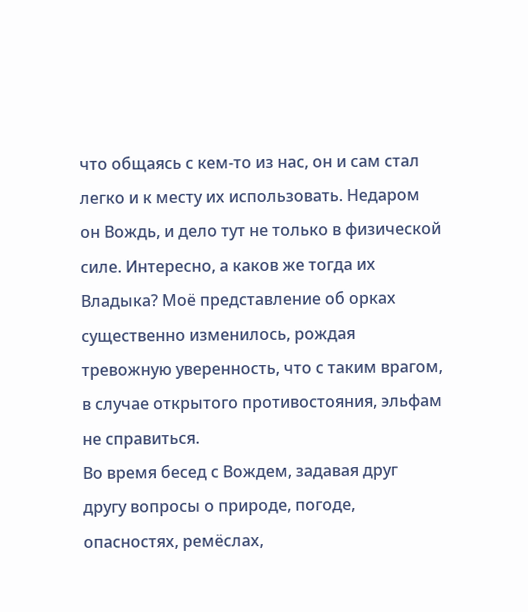что общаясь с кем-то из нас, он и сам стал легко и к месту их использовать. Недаром он Вождь, и дело тут не только в физической силе. Интересно, а каков же тогда их Владыка? Моё представление об орках существенно изменилось, рождая тревожную уверенность, что с таким врагом, в случае открытого противостояния, эльфам не справиться.
Во время бесед с Вождем, задавая друг другу вопросы о природе, погоде, опасностях, ремёслах,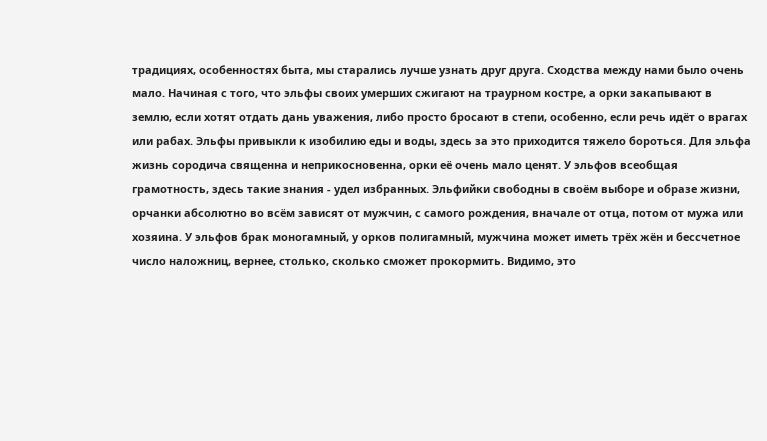традициях, особенностях быта, мы старались лучше узнать друг друга. Сходства между нами было очень мало. Начиная с того, что эльфы своих умерших сжигают на траурном костре, а орки закапывают в землю, если хотят отдать дань уважения, либо просто бросают в степи, особенно, если речь идёт о врагах или рабах. Эльфы привыкли к изобилию еды и воды, здесь за это приходится тяжело бороться. Для эльфа жизнь сородича священна и неприкосновенна, орки её очень мало ценят. У эльфов всеобщая грамотность, здесь такие знания - удел избранных. Эльфийки свободны в своём выборе и образе жизни, орчанки абсолютно во всём зависят от мужчин, с самого рождения, вначале от отца, потом от мужа или хозяина. У эльфов брак моногамный, у орков полигамный, мужчина может иметь трёх жён и бессчетное число наложниц, вернее, столько, сколько сможет прокормить. Видимо, это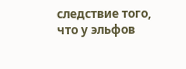следствие того, что у эльфов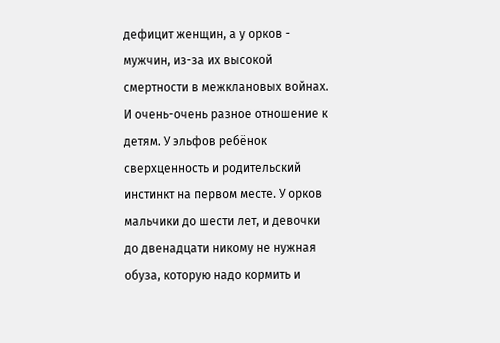дефицит женщин, а у орков - мужчин, из-за их высокой смертности в межклановых войнах. И очень-очень разное отношение к детям. У эльфов ребёнок сверхценность и родительский инстинкт на первом месте. У орков мальчики до шести лет, и девочки до двенадцати никому не нужная обуза, которую надо кормить и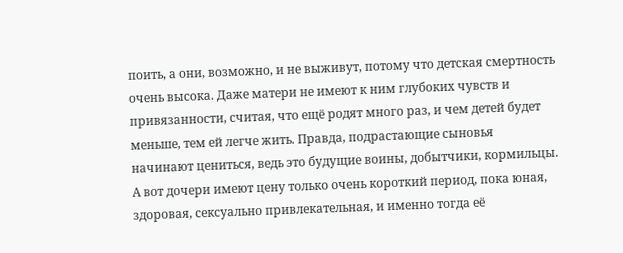поить, а они, возможно, и не выживут, потому что детская смертность очень высока. Даже матери не имеют к ним глубоких чувств и привязанности, считая, что ещё родят много раз, и чем детей будет меньше, тем ей легче жить. Правда, подрастающие сыновья начинают цениться, ведь это будущие воины, добытчики, кормильцы. А вот дочери имеют цену только очень короткий период, пока юная, здоровая, сексуально привлекательная, и именно тогда её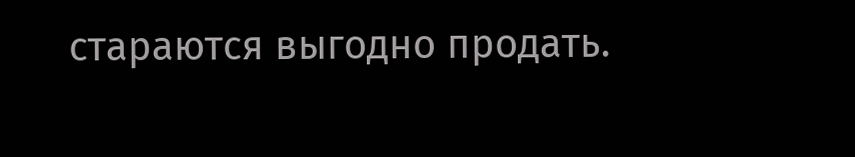стараются выгодно продать.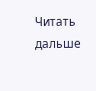Читать дальше